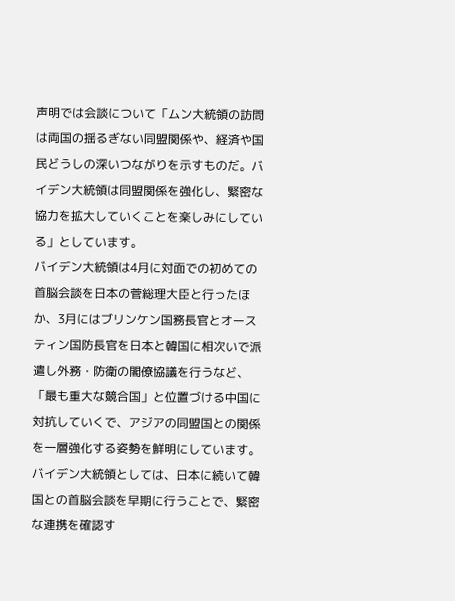声明では会談について「ムン大統領の訪問は両国の揺るぎない同盟関係や、経済や国民どうしの深いつながりを示すものだ。バイデン大統領は同盟関係を強化し、緊密な協力を拡大していくことを楽しみにしている」としています。
バイデン大統領は4月に対面での初めての首脳会談を日本の菅総理大臣と行ったほか、3月にはブリンケン国務長官とオースティン国防長官を日本と韓国に相次いで派遣し外務・防衛の閣僚協議を行うなど、「最も重大な競合国」と位置づける中国に対抗していくで、アジアの同盟国との関係を一層強化する姿勢を鮮明にしています。
バイデン大統領としては、日本に続いて韓国との首脳会談を早期に行うことで、緊密な連携を確認す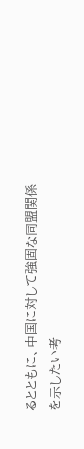るとともに、中国に対して強固な同盟関係を示したい考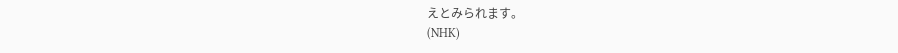えとみられます。
(NHK)